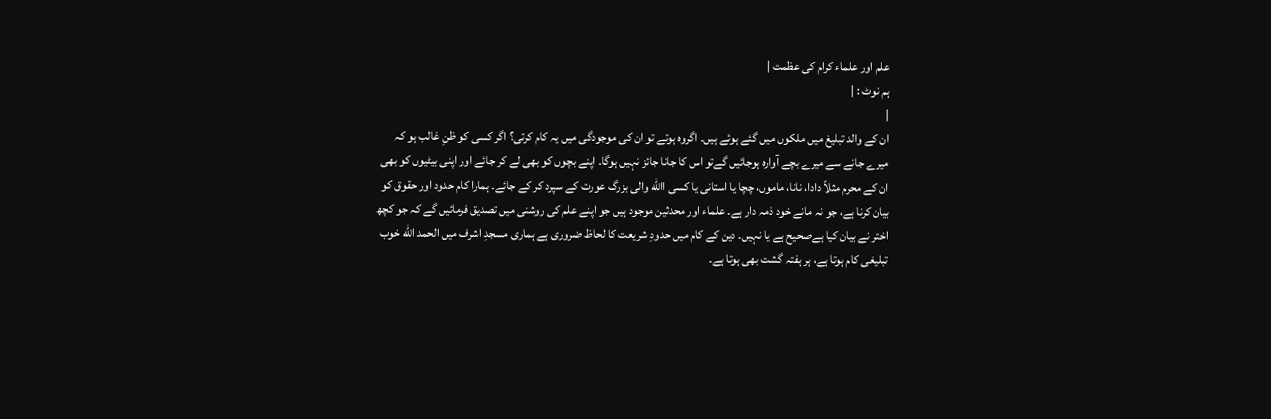علم اور علماء کرام کی عظمت |
ہم نوٹ : |
|
ان کے والد تبلیغ میں ملکوں میں گئے ہوئے ہیں۔ اگروہ ہوتے تو ان کی موجودگی میں یہ کام کرتی؟ اگر کسی کو ظنِ غالب ہو کہ میرے جانے سے میرے بچے آوارہ ہوجائیں گےتو اس کا جانا جائز نہیں ہوگا۔ اپنے بچوں کو بھی لے کر جائے اور اپنی بیٹیوں کو بھی ان کے محرم مثلاً دادا، نانا، ماموں، چچا یا استانی یا کسی االله والی بزرگ عورت کے سپرد کر کے جائے۔ ہمارا کام حدود اور حقوق کو بیان کرنا ہے، جو نہ مانے خود ذمہ دار ہے۔ علماء اور محدثین موجود ہیں جو اپنے علم کی روشنی میں تصدیق فرمائیں گے کہ جو کچھ اختر نے بیان کیا ہےصحیح ہے یا نہیں۔ دین کے کام میں حدودِ شریعت کا لحاظ ضروری ہے ہماری مسجدِ اشرف میں الحمد الله خوب تبلیغی کام ہوتا ہے، ہر ہفتہ گشت بھی ہوتا ہے۔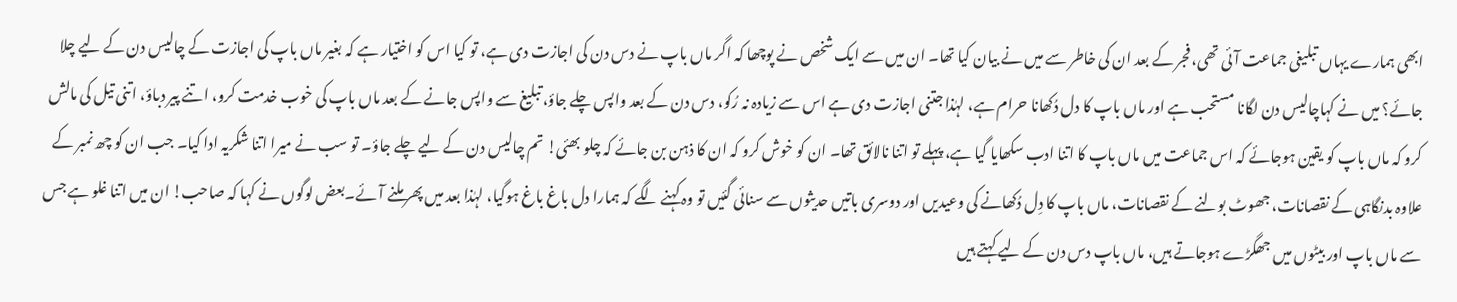ابھی ہمارے یہاں تبلیغی جماعت آئی تھی، فجر کے بعد ان کی خاطر سے میں نے بیان کیا تھا۔ ان میں سے ایک شخص نے پوچھا کہ اگر ماں باپ نے دس دن کی اجازت دی ہے، تو کیا اس کو اختیار ہے کہ بغیر ماں باپ کی اجازت کے چالیس دن کے لیے چلا جائے؟ میں نے کہاچالیس دن لگانا مستحب ہے اور ماں باپ کا دل دُکھانا حرام ہے، لہٰذا جتنی اجازت دی ہے اس سے زیادہ نہ رُکو، دس دن کے بعد واپس چلے جاؤ، تبلیغ سے واپس جانے کے بعد ماں باپ کی خوب خدمت کرو، اتنے پیر دباؤ، اتنی تیل کی مالش کرو کہ ماں باپ کو یقین ہوجائے کہ اس جماعت میں ماں باپ کا اتنا ادب سکھایا گیا ہے، پہلے تو اتنا نالائق تھا۔ ان کو خوش کرو کہ ان کا ذہن بن جائے کہ چلو بھئی! تم چالیس دن کے لیے چلے جاؤ۔ تو سب نے میرا اتنا شکریہ ادا کیا۔ جب ان کو چھ نمبر کے علاوہ بدنگاہی کے نقصانات، جھوٹ بولنے کے نقصانات، ماں باپ کا دِل دُکھانے کی وعیدیں اور دوسری باتیں حدیثوں سے سنائی گئیں تو وہ کہنے لگے کہ ہمارا دل باغ باغ ہوگیا، لہٰذا بعد میں پھر ملنے آئے۔بعض لوگوں نے کہا کہ صاحب! ان میں اتنا غلو ہے جس سے ماں باپ اور بیٹوں میں جھگڑے ہوجاتے ہیں، ماں باپ دس دن کے لیے کہتے ہیں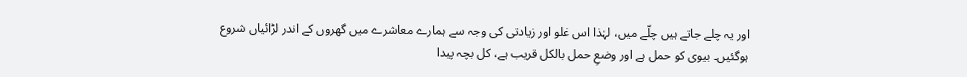اور یہ چلے جاتے ہیں چلّے میں، لہٰذا اس غلو اور زیادتی کی وجہ سے ہمارے معاشرے میں گھروں کے اندر لڑائیاں شروع ہوگئیں۔ بیوی کو حمل ہے اور وضعِ حمل بالکل قریب ہے، کل بچہ پیدا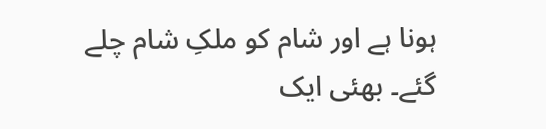ہونا ہے اور شام کو ملکِ شام چلے گئے۔ بھئی ایک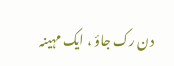دن رک جاؤ ، ایک مہینہ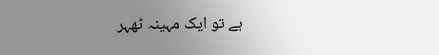ہے تو ایک مہینہ ٹھہر